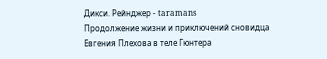Дикси. Рейнджер - taramans
Продолжение жизни и приключений сновидца Евгения Плехова в теле Гюнтера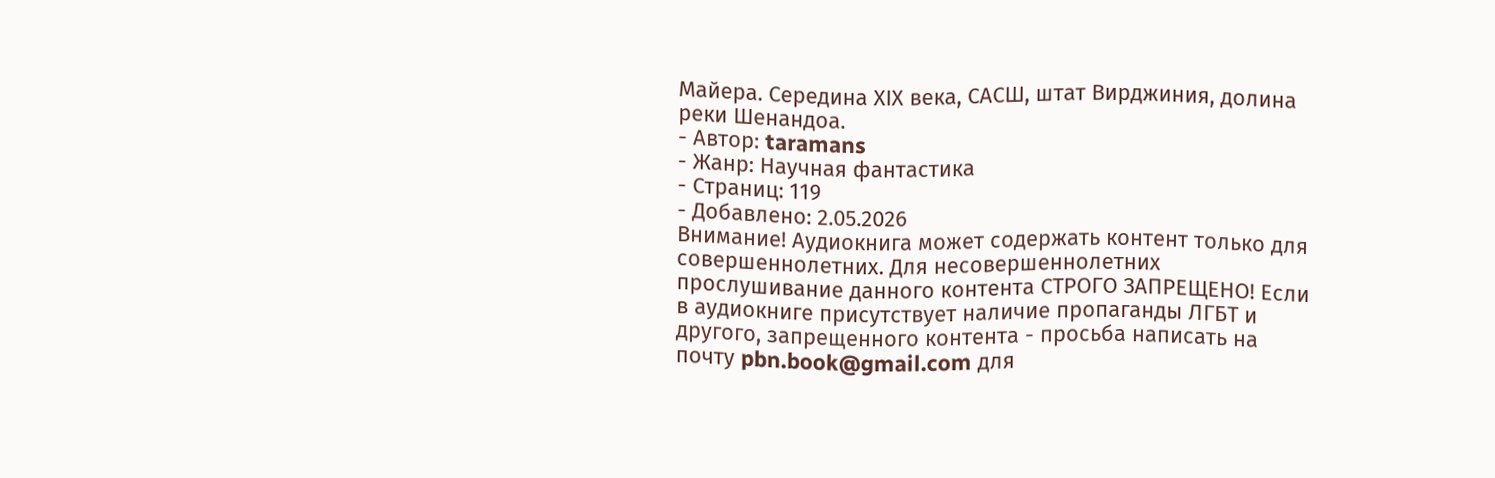Майера. Середина ХIХ века, САСШ, штат Вирджиния, долина реки Шенандоа.
- Автор: taramans
- Жанр: Научная фантастика
- Страниц: 119
- Добавлено: 2.05.2026
Внимание! Аудиокнига может содержать контент только для совершеннолетних. Для несовершеннолетних прослушивание данного контента СТРОГО ЗАПРЕЩЕНО! Если в аудиокниге присутствует наличие пропаганды ЛГБТ и другого, запрещенного контента - просьба написать на почту pbn.book@gmail.com для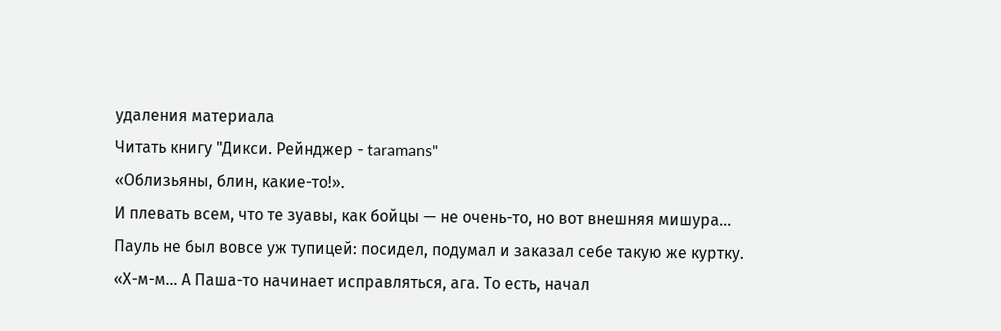удаления материала
Читать книгу "Дикси. Рейнджер - taramans"
«Облизьяны, блин, какие-то!».
И плевать всем, что те зуавы, как бойцы — не очень-то, но вот внешняя мишура…
Пауль не был вовсе уж тупицей: посидел, подумал и заказал себе такую же куртку.
«Х-м-м… А Паша-то начинает исправляться, ага. То есть, начал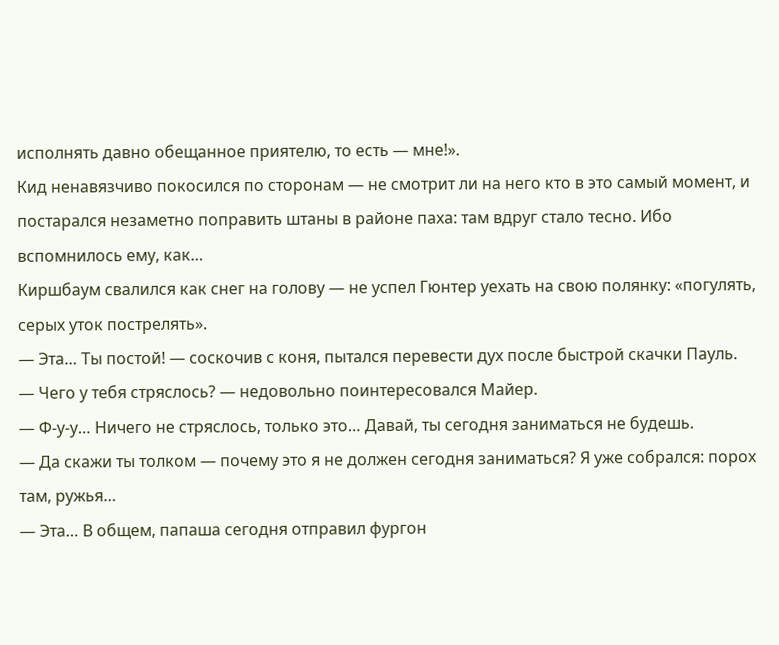исполнять давно обещанное приятелю, то есть — мне!».
Кид ненавязчиво покосился по сторонам — не смотрит ли на него кто в это самый момент, и постарался незаметно поправить штаны в районе паха: там вдруг стало тесно. Ибо вспомнилось ему, как…
Киршбаум свалился как снег на голову — не успел Гюнтер уехать на свою полянку: «погулять, серых уток пострелять».
— Эта… Ты постой! — соскочив с коня, пытался перевести дух после быстрой скачки Пауль.
— Чего у тебя стряслось? — недовольно поинтересовался Майер.
— Ф-у-у… Ничего не стряслось, только это… Давай, ты сегодня заниматься не будешь.
— Да скажи ты толком — почему это я не должен сегодня заниматься? Я уже собрался: порох там, ружья…
— Эта… В общем, папаша сегодня отправил фургон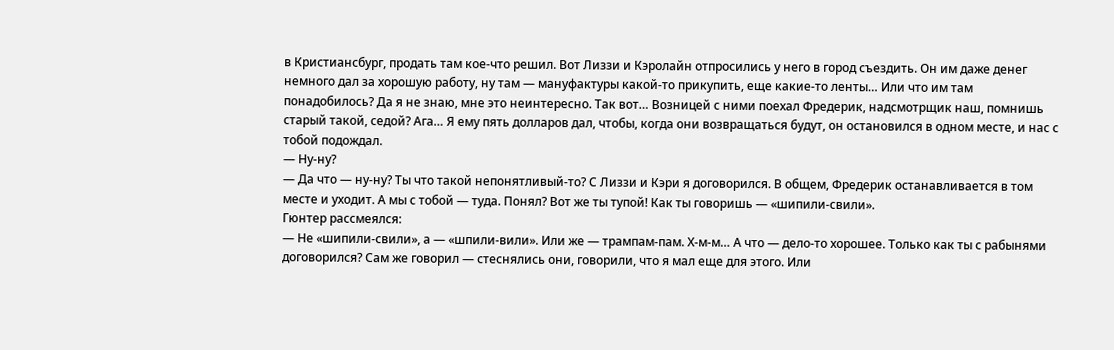в Кристиансбург, продать там кое-что решил. Вот Лиззи и Кэролайн отпросились у него в город съездить. Он им даже денег немного дал за хорошую работу, ну там — мануфактуры какой-то прикупить, еще какие-то ленты… Или что им там понадобилось? Да я не знаю, мне это неинтересно. Так вот… Возницей с ними поехал Фредерик, надсмотрщик наш, помнишь старый такой, седой? Ага… Я ему пять долларов дал, чтобы, когда они возвращаться будут, он остановился в одном месте, и нас с тобой подождал.
— Ну-ну?
— Да что — ну-ну? Ты что такой непонятливый-то? С Лиззи и Кэри я договорился. В общем, Фредерик останавливается в том месте и уходит. А мы с тобой — туда. Понял? Вот же ты тупой! Как ты говоришь — «шипили-свили».
Гюнтер рассмеялся:
— Не «шипили-свили», а — «шпили-вили». Или же — трампам-пам. Х-м-м… А что — дело-то хорошее. Только как ты с рабынями договорился? Сам же говорил — стеснялись они, говорили, что я мал еще для этого. Или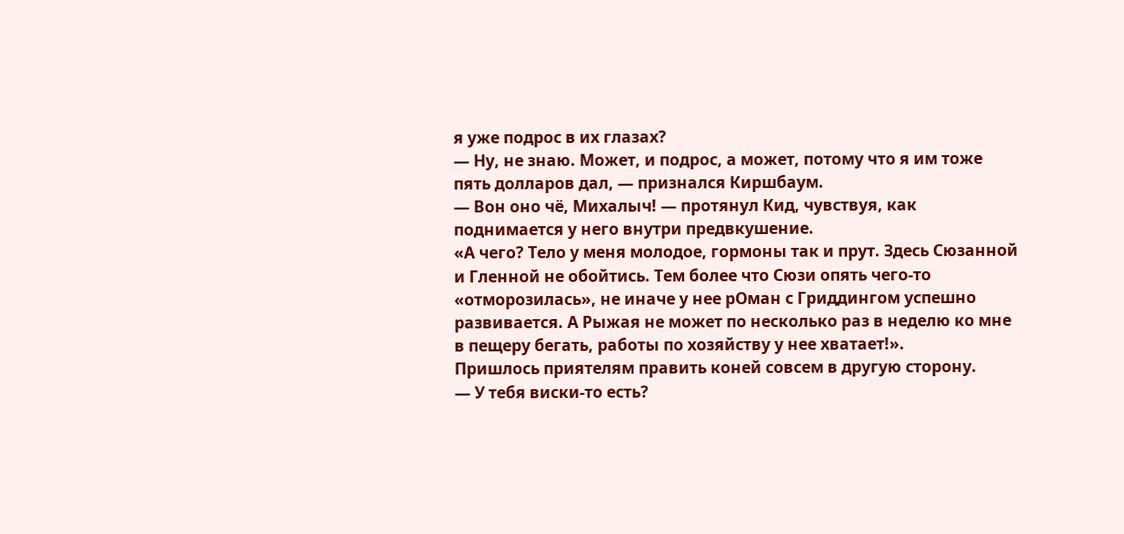я уже подрос в их глазах?
— Ну, не знаю. Может, и подрос, а может, потому что я им тоже пять долларов дал, — признался Киршбаум.
— Вон оно чё, Михалыч! — протянул Кид, чувствуя, как поднимается у него внутри предвкушение.
«А чего? Тело у меня молодое, гормоны так и прут. Здесь Сюзанной и Гленной не обойтись. Тем более что Сюзи опять чего-то «отморозилась», не иначе у нее рОман с Гриддингом успешно развивается. А Рыжая не может по несколько раз в неделю ко мне в пещеру бегать, работы по хозяйству у нее хватает!».
Пришлось приятелям править коней совсем в другую сторону.
— У тебя виски-то есть?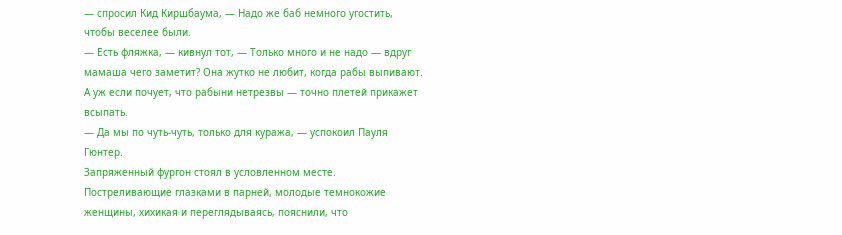— спросил Кид Киршбаума, — Надо же баб немного угостить, чтобы веселее были.
— Есть фляжка, — кивнул тот, — Только много и не надо — вдруг мамаша чего заметит? Она жутко не любит, когда рабы выпивают. А уж если почует, что рабыни нетрезвы — точно плетей прикажет всыпать.
— Да мы по чуть-чуть, только для куража, — успокоил Пауля Гюнтер.
Запряженный фургон стоял в условленном месте. Постреливающие глазками в парней, молодые темнокожие женщины, хихикая и переглядываясь, пояснили, что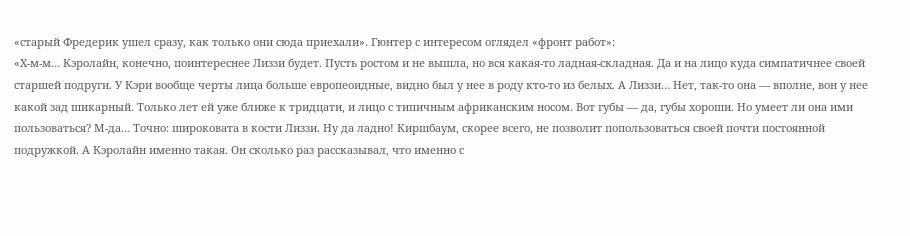«старый Фредерик ушел сразу, как только они сюда приехали». Гюнтер с интересом оглядел «фронт работ»:
«Х-м-м… Кэролайн, конечно, поинтереснее Лиззи будет. Пусть ростом и не вышла, но вся какая-то ладная-складная. Да и на лицо куда симпатичнее своей старшей подруги. У Кэри вообще черты лица больше европеоидные, видно был у нее в роду кто-то из белых. А Лиззи… Нет, так-то она — вполне, вон у нее какой зад шикарный. Только лет ей уже ближе к тридцати, и лицо с типичным африканским носом. Вот губы — да, губы хороши. Но умеет ли она ими пользоваться? М-да… Точно: широковата в кости Лиззи. Ну да ладно! Киршбаум, скорее всего, не позволит попользоваться своей почти постоянной подружкой. А Кэролайн именно такая. Он сколько раз рассказывал, что именно с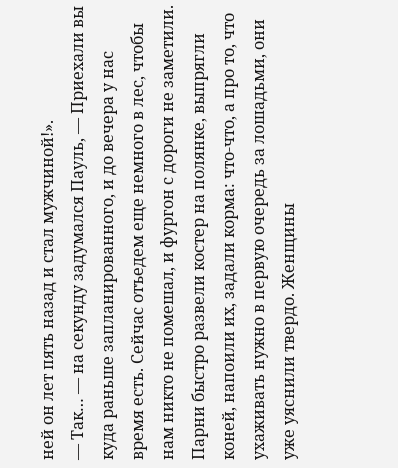ней он лет пять назад и стал мужчиной!».
— Так… — на секунду задумался Пауль, — Приехали вы куда раньше запланированного, и до вечера у нас время есть. Сейчас отъедем еще немного в лес, чтобы нам никто не помешал, и фургон с дороги не заметили.
Парни быстро развели костер на полянке, выпрягли коней, напоили их, задали корма: что-что, а про то, что ухаживать нужно в первую очередь за лошадьми, они уже уяснили твердо. Женщины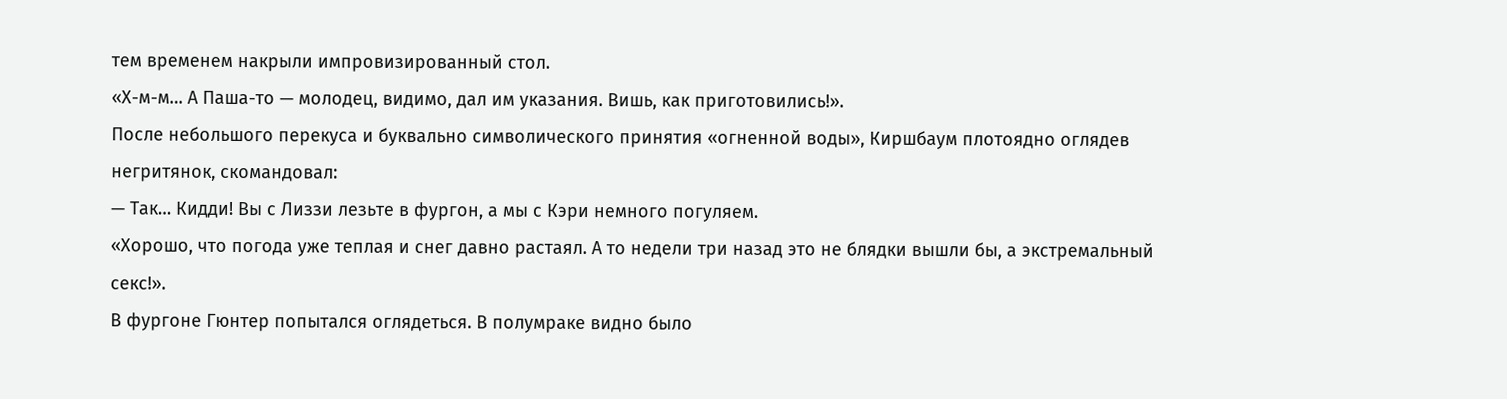тем временем накрыли импровизированный стол.
«Х-м-м… А Паша-то — молодец, видимо, дал им указания. Вишь, как приготовились!».
После небольшого перекуса и буквально символического принятия «огненной воды», Киршбаум плотоядно оглядев негритянок, скомандовал:
— Так… Кидди! Вы с Лиззи лезьте в фургон, а мы с Кэри немного погуляем.
«Хорошо, что погода уже теплая и снег давно растаял. А то недели три назад это не блядки вышли бы, а экстремальный секс!».
В фургоне Гюнтер попытался оглядеться. В полумраке видно было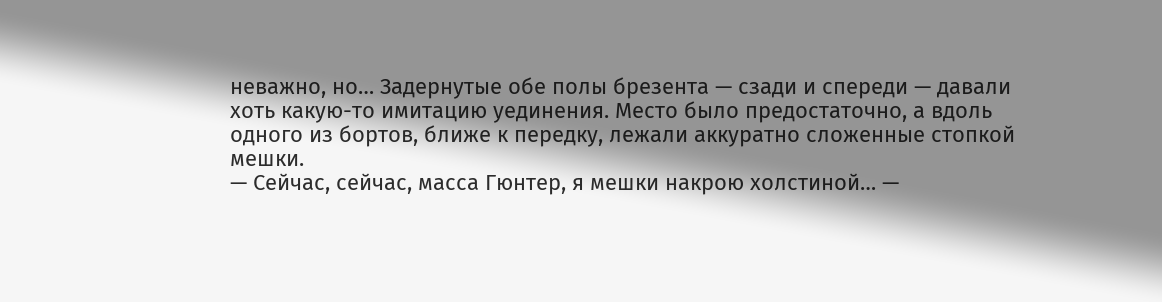неважно, но… Задернутые обе полы брезента — сзади и спереди — давали хоть какую-то имитацию уединения. Место было предостаточно, а вдоль одного из бортов, ближе к передку, лежали аккуратно сложенные стопкой мешки.
— Сейчас, сейчас, масса Гюнтер, я мешки накрою холстиной… —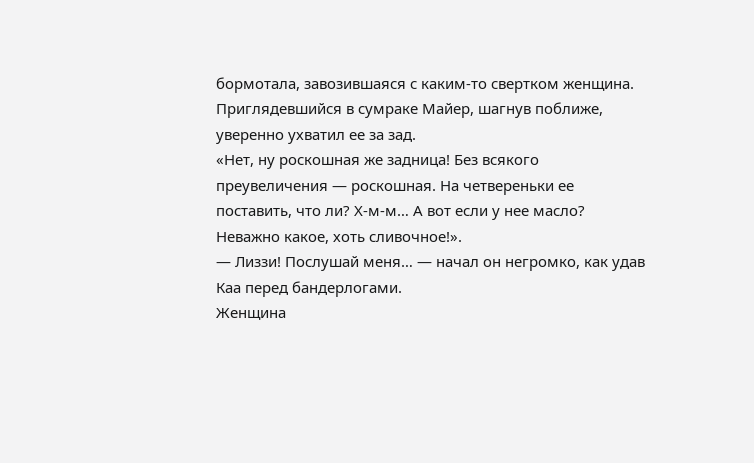бормотала, завозившаяся с каким-то свертком женщина.
Приглядевшийся в сумраке Майер, шагнув поближе, уверенно ухватил ее за зад.
«Нет, ну роскошная же задница! Без всякого преувеличения — роскошная. На четвереньки ее поставить, что ли? Х-м-м… А вот если у нее масло? Неважно какое, хоть сливочное!».
— Лиззи! Послушай меня… — начал он негромко, как удав Каа перед бандерлогами.
Женщина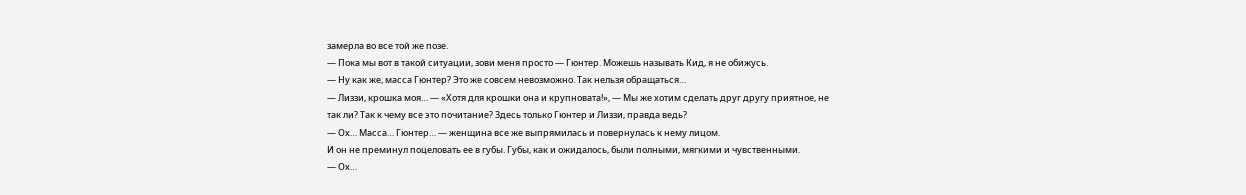замерла во все той же позе.
— Пока мы вот в такой ситуации, зови меня просто — Гюнтер. Можешь называть Кид, я не обижусь.
— Ну как же, масса Гюнтер? Это же совсем невозможно. Так нельзя обращаться…
— Лиззи, крошка моя… — «Хотя для крошки она и крупновата!», — Мы же хотим сделать друг другу приятное, не так ли? Так к чему все это почитание? Здесь только Гюнтер и Лиззи, правда ведь?
— Ох… Масса… Гюнтер… — женщина все же выпрямилась и повернулась к нему лицом.
И он не преминул поцеловать ее в губы. Губы, как и ожидалось, были полными, мягкими и чувственными.
— Ох…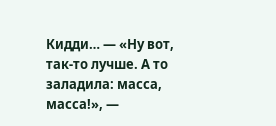Кидди… — «Ну вот, так-то лучше. А то заладила: масса, масса!», —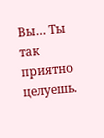Вы… Ты так приятно целуешь.